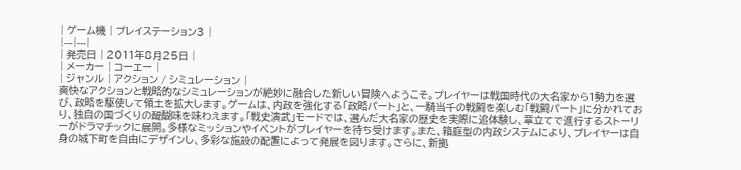| ゲーム機 | プレイステーション3 |
|---|---|
| 発売日 | 2011年8月25日 |
| メーカー | コーエー |
| ジャンル | アクション / シミュレーション |
爽快なアクションと戦略的なシミュレーションが絶妙に融合した新しい冒険へようこそ。プレイヤーは戦国時代の大名家から1勢力を選び、政略を駆使して領土を拡大します。ゲームは、内政を強化する「政略パート」と、一騎当千の戦闘を楽しむ「戦闘パート」に分かれており、独自の国づくりの醍醐味を味わえます。「戦史演武」モードでは、選んだ大名家の歴史を実際に追体験し、章立てで進行するストーリーがドラマチックに展開。多様なミッションやイベントがプレイヤーを待ち受けます。また、箱庭型の内政システムにより、プレイヤーは自身の城下町を自由にデザインし、多彩な施設の配置によって発展を図ります。さらに、新拠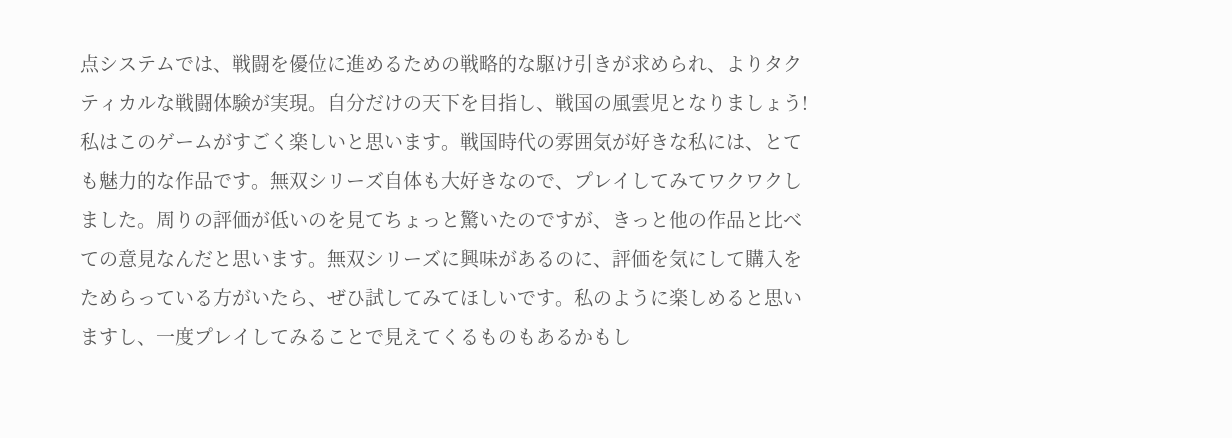点システムでは、戦闘を優位に進めるための戦略的な駆け引きが求められ、よりタクティカルな戦闘体験が実現。自分だけの天下を目指し、戦国の風雲児となりましょう!
私はこのゲームがすごく楽しいと思います。戦国時代の雰囲気が好きな私には、とても魅力的な作品です。無双シリーズ自体も大好きなので、プレイしてみてワクワクしました。周りの評価が低いのを見てちょっと驚いたのですが、きっと他の作品と比べての意見なんだと思います。無双シリーズに興味があるのに、評価を気にして購入をためらっている方がいたら、ぜひ試してみてほしいです。私のように楽しめると思いますし、一度プレイしてみることで見えてくるものもあるかもし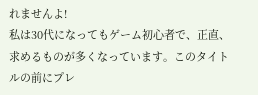れませんよ!
私は30代になってもゲーム初心者で、正直、求めるものが多くなっています。このタイトルの前にプレ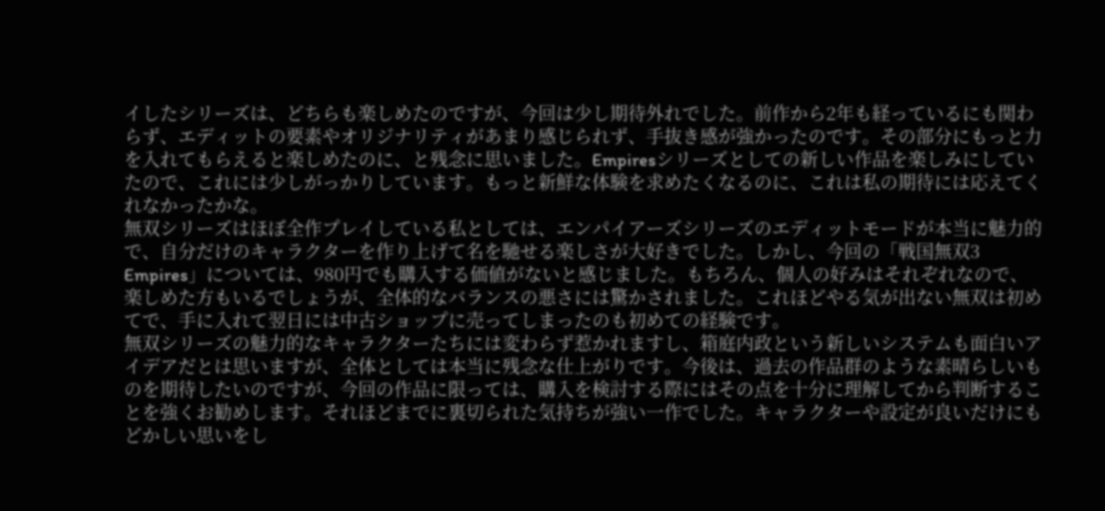イしたシリーズは、どちらも楽しめたのですが、今回は少し期待外れでした。前作から2年も経っているにも関わらず、エディットの要素やオリジナリティがあまり感じられず、手抜き感が強かったのです。その部分にもっと力を入れてもらえると楽しめたのに、と残念に思いました。Empiresシリーズとしての新しい作品を楽しみにしていたので、これには少しがっかりしています。もっと新鮮な体験を求めたくなるのに、これは私の期待には応えてくれなかったかな。
無双シリーズはほぼ全作プレイしている私としては、エンパイアーズシリーズのエディットモードが本当に魅力的で、自分だけのキャラクターを作り上げて名を馳せる楽しさが大好きでした。しかし、今回の「戦国無双3 Empires」については、980円でも購入する価値がないと感じました。もちろん、個人の好みはそれぞれなので、楽しめた方もいるでしょうが、全体的なバランスの悪さには驚かされました。これほどやる気が出ない無双は初めてで、手に入れて翌日には中古ショップに売ってしまったのも初めての経験です。
無双シリーズの魅力的なキャラクターたちには変わらず惹かれますし、箱庭内政という新しいシステムも面白いアイデアだとは思いますが、全体としては本当に残念な仕上がりです。今後は、過去の作品群のような素晴らしいものを期待したいのですが、今回の作品に限っては、購入を検討する際にはその点を十分に理解してから判断することを強くお勧めします。それほどまでに裏切られた気持ちが強い一作でした。キャラクターや設定が良いだけにもどかしい思いをし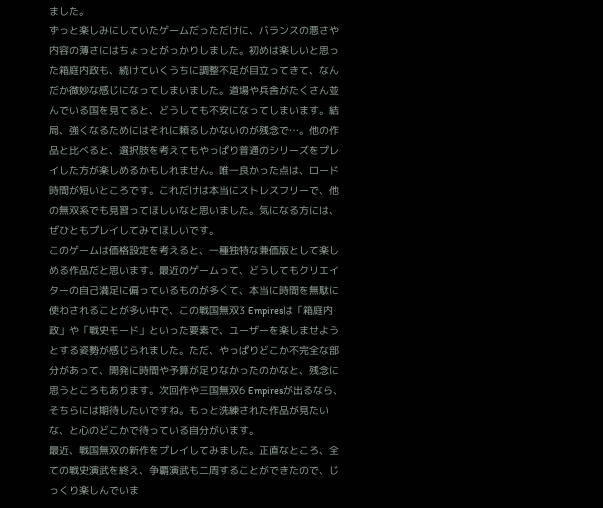ました。
ずっと楽しみにしていたゲームだっただけに、バランスの悪さや内容の薄さにはちょっとがっかりしました。初めは楽しいと思った箱庭内政も、続けていくうちに調整不足が目立ってきて、なんだか微妙な感じになってしまいました。道場や兵舎がたくさん並んでいる国を見てると、どうしても不安になってしまいます。結局、強くなるためにはそれに頼るしかないのが残念で…。他の作品と比べると、選択肢を考えてもやっぱり普通のシリーズをプレイした方が楽しめるかもしれません。唯一良かった点は、ロード時間が短いところです。これだけは本当にストレスフリーで、他の無双系でも見習ってほしいなと思いました。気になる方には、ぜひともプレイしてみてほしいです。
このゲームは価格設定を考えると、一種独特な兼価版として楽しめる作品だと思います。最近のゲームって、どうしてもクリエイターの自己満足に偏っているものが多くて、本当に時間を無駄に使わされることが多い中で、この戦国無双3 Empiresは「箱庭内政」や「戦史モード」といった要素で、ユーザーを楽しませようとする姿勢が感じられました。ただ、やっぱりどこか不完全な部分があって、開発に時間や予算が足りなかったのかなと、残念に思うところもあります。次回作や三国無双6 Empiresが出るなら、そちらには期待したいですね。もっと洗練された作品が見たいな、と心のどこかで待っている自分がいます。
最近、戦国無双の新作をプレイしてみました。正直なところ、全ての戦史演武を終え、争覇演武も二周することができたので、じっくり楽しんでいま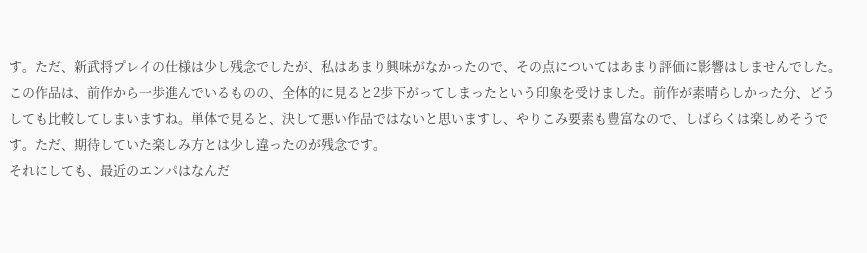す。ただ、新武将プレイの仕様は少し残念でしたが、私はあまり興味がなかったので、その点についてはあまり評価に影響はしませんでした。
この作品は、前作から一歩進んでいるものの、全体的に見ると2歩下がってしまったという印象を受けました。前作が素晴らしかった分、どうしても比較してしまいますね。単体で見ると、決して悪い作品ではないと思いますし、やりこみ要素も豊富なので、しばらくは楽しめそうです。ただ、期待していた楽しみ方とは少し違ったのが残念です。
それにしても、最近のエンパはなんだ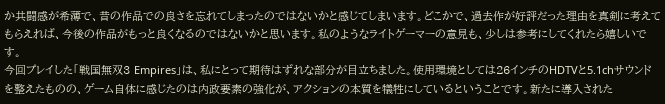か共闘感が希薄で、昔の作品での良さを忘れてしまったのではないかと感じてしまいます。どこかで、過去作が好評だった理由を真剣に考えてもらえれば、今後の作品がもっと良くなるのではないかと思います。私のようなライトゲーマーの意見も、少しは参考にしてくれたら嬉しいです。
今回プレイした「戦国無双3 Empires」は、私にとって期待はずれな部分が目立ちました。使用環境としては26インチのHDTVと5.1chサウンドを整えたものの、ゲーム自体に感じたのは内政要素の強化が、アクションの本質を犠牲にしているということです。新たに導入された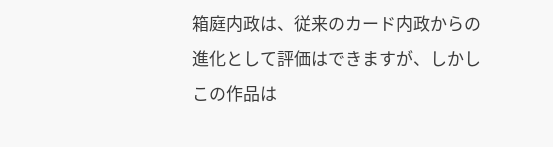箱庭内政は、従来のカード内政からの進化として評価はできますが、しかしこの作品は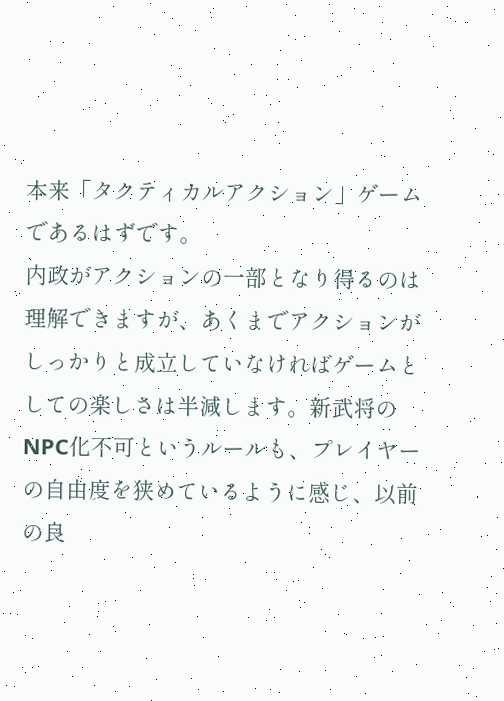本来「タクティカルアクション」ゲームであるはずです。
内政がアクションの一部となり得るのは理解できますが、あくまでアクションがしっかりと成立していなければゲームとしての楽しさは半減します。新武将のNPC化不可というルールも、プレイヤーの自由度を狭めているように感じ、以前の良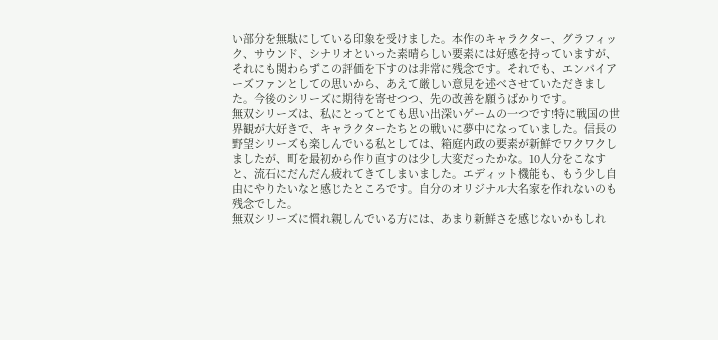い部分を無駄にしている印象を受けました。本作のキャラクター、グラフィック、サウンド、シナリオといった素晴らしい要素には好感を持っていますが、それにも関わらずこの評価を下すのは非常に残念です。それでも、エンパイアーズファンとしての思いから、あえて厳しい意見を述べさせていただきました。今後のシリーズに期待を寄せつつ、先の改善を願うばかりです。
無双シリーズは、私にとってとても思い出深いゲームの一つです!特に戦国の世界観が大好きで、キャラクターたちとの戦いに夢中になっていました。信長の野望シリーズも楽しんでいる私としては、箱庭内政の要素が新鮮でワクワクしましたが、町を最初から作り直すのは少し大変だったかな。10人分をこなすと、流石にだんだん疲れてきてしまいました。エディット機能も、もう少し自由にやりたいなと感じたところです。自分のオリジナル大名家を作れないのも残念でした。
無双シリーズに慣れ親しんでいる方には、あまり新鮮さを感じないかもしれ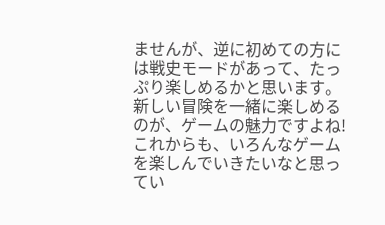ませんが、逆に初めての方には戦史モードがあって、たっぷり楽しめるかと思います。新しい冒険を一緒に楽しめるのが、ゲームの魅力ですよね!これからも、いろんなゲームを楽しんでいきたいなと思ってい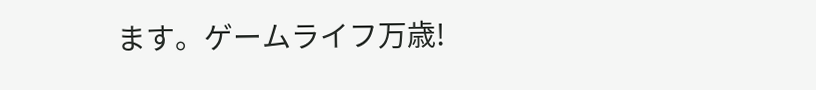ます。ゲームライフ万歳!